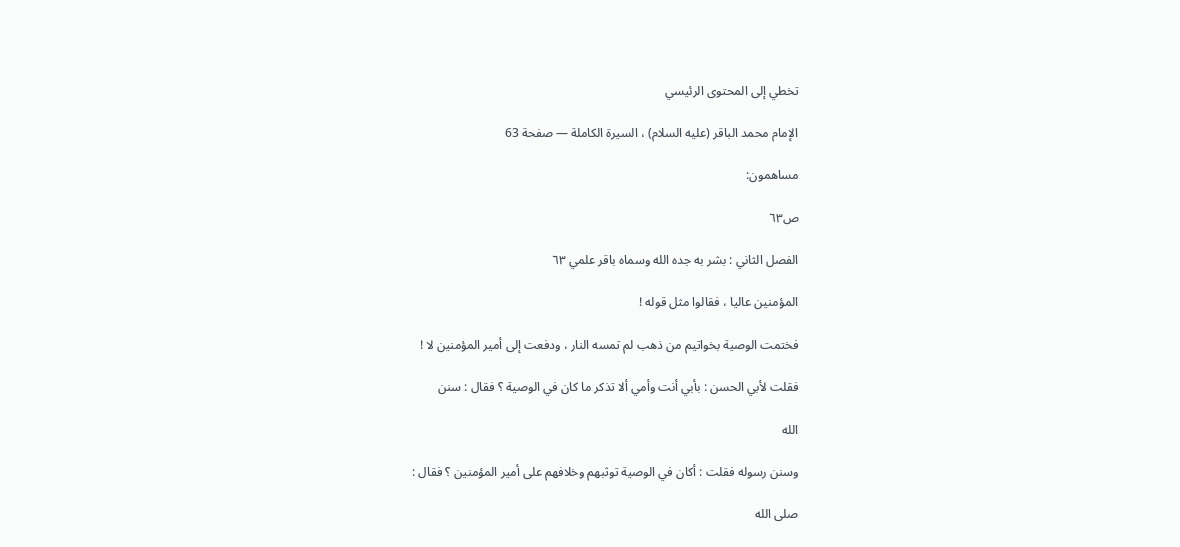تخطي إلى المحتوى الرئيسي

الإمام محمد الباقر (عليه السلام) ، السيرة الكاملة — صفحة 63

مساهمون:

ص٦٣

الفصل الثاني : بشر به جده الله وسماه باقر علمي ٦٣

المؤمنين عاليا ، فقالوا مثل قوله !

فختمت الوصية بخواتيم من ذهب لم تمسه النار ، ودفعت إلى أمير المؤمنين لا !

فقلت لأبي الحسن : بأبي أنت وأمي ألا تذكر ما كان في الوصية ؟ فقال : سنن

الله

وسنن رسوله فقلت : أكان في الوصية توثبهم وخلافهم على أمير المؤمنين ؟ فقال :

صلى الله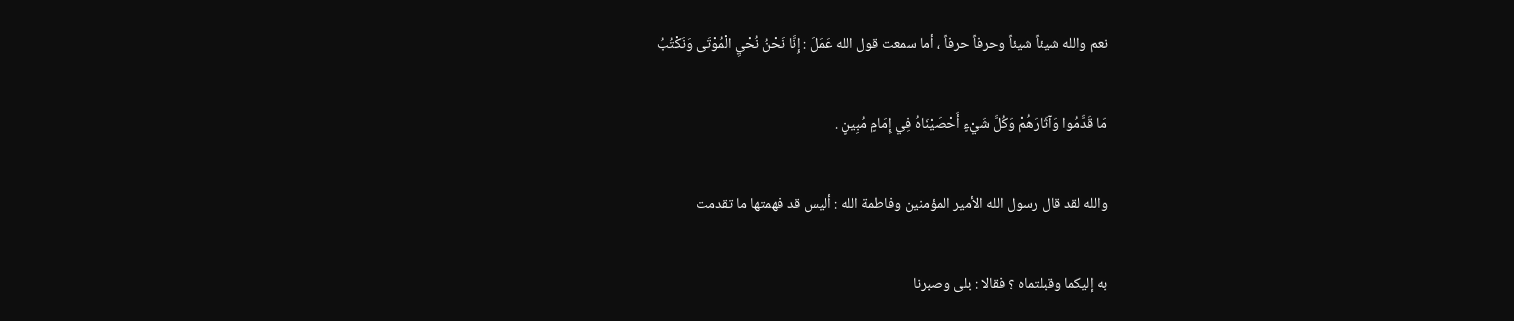نعم والله شيئاً شيئاً وحرفاً حرفاً ، أما سمعت قول الله عَمَلَ : إِنَّا نَحْنُ نُحْيِ الْمُوْتَى وَنَكْتُبُ

مَا قَدَّمُوا وَآثَارَهُمْ وَكُلَّ شَيْءٍ أَحْصَيْنَاهُ فِي إِمَامٍ مُبِينٍ .

والله لقد قال رسول الله الأمير المؤمنين وفاطمة الله : أليس قد فهمتها ما تقدمت

به إليكما وقبلتماه ؟ فقالا : بلى وصبرنا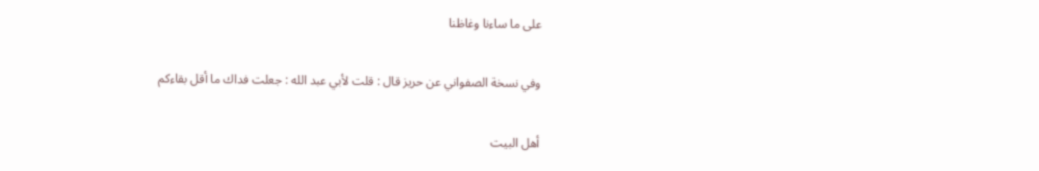على ما ساءنا وغاظنا

وفي نسخة الصفواني عن حريز قال : قلت لأبي عبد الله : جعلت فداك ما أقل بقاءكم

أهل البيت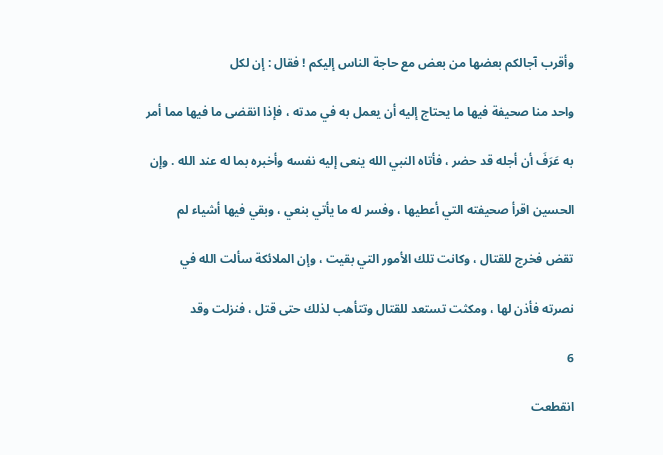وأقرب آجالكم بعضها من بعض مع حاجة الناس إليكم ! فقال : إن لكل

واحد منا صحيفة فيها ما يحتاج إليه أن يعمل به في مدته ، فإذا انقضى ما فيها مما أمر

به عَرَفَ أن أجله قد حضر ، فأتاه النبي الله ينعى إليه نفسه وأخبره بما له عند الله . وإن

الحسين اقرأ صحيفته التي أعطيها ، وفسر له ما يأتي بنعي ، وبقي فيها أشياء لم

تقض فخرج للقتال ، وكانت تلك الأمور التي بقيت ، وإن الملائكة سألت الله في

نصرته فأذن لها ، ومكثت تستعد للقتال وتتأهب لذلك حتى قتل ، فنزلت وقد

6

انقطعت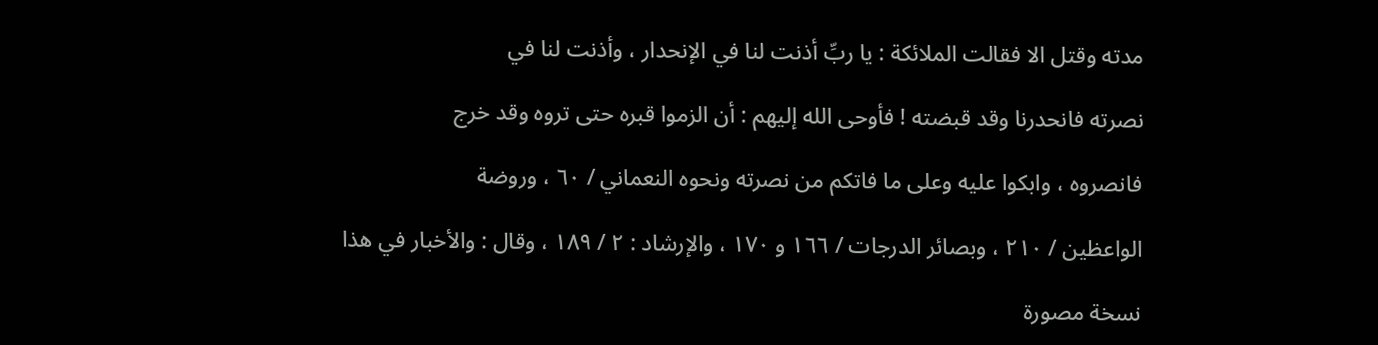مدته وقتل الا فقالت الملائكة : يا ربِّ أذنت لنا في الإنحدار ، وأذنت لنا في

نصرته فانحدرنا وقد قبضته ! فأوحى الله إليهم : أن الزموا قبره حتى تروه وقد خرج

فانصروه ، وابكوا عليه وعلى ما فاتكم من نصرته ونحوه النعماني / ٦٠ ، وروضة

الواعظين / ٢١٠ ، وبصائر الدرجات / ١٦٦ و ۱۷۰ ، والإرشاد : ۲ / ۱۸۹ ، وقال : والأخبار في هذا

نسخة مصورة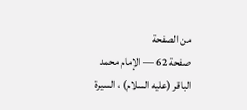من الصفحة
صفحة 62 — الإمام محمد الباقر (عليه السلام) ، السيرة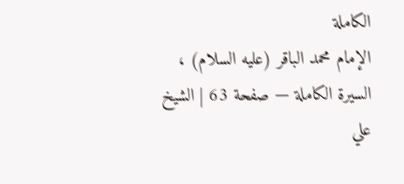الكاملة
الإمام محمد الباقر (عليه السلام) ، السيرة الكاملة — صفحة 63 | الشيخ علي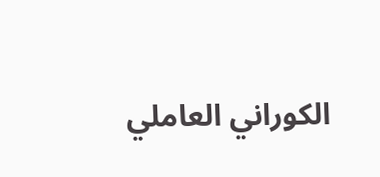الكوراني العاملي